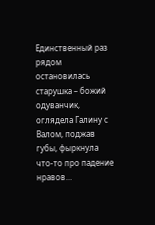Единственный раз рядом остановилась старушка – божий одуванчик, оглядела Галину с Валом, поджав губы, фыркнула что-то про падение нравов…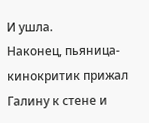И ушла.
Наконец, пьяница-кинокритик прижал Галину к стене и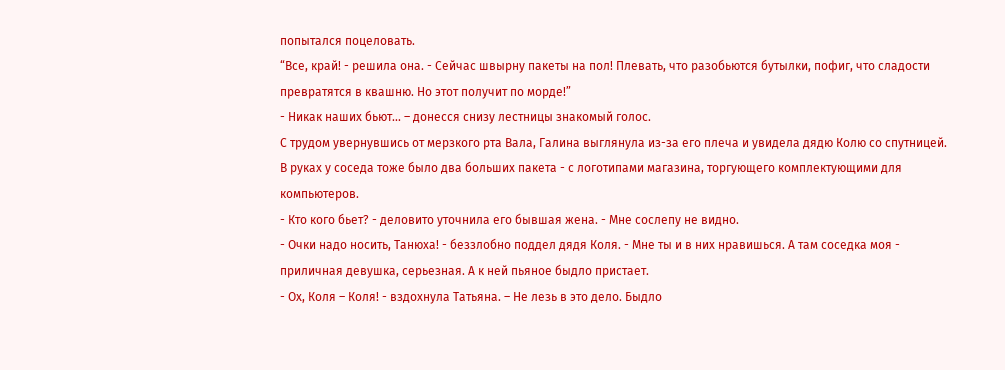попытался поцеловать.
“Все, край! - решила она. - Сейчас швырну пакеты на пол! Плевать, что разобьются бутылки, пофиг, что сладости превратятся в квашню. Но этот получит по морде!”
- Никак наших бьют... – донесся снизу лестницы знакомый голос.
С трудом увернувшись от мерзкого рта Вала, Галина выглянула из-за его плеча и увидела дядю Колю со спутницей.
В руках у соседа тоже было два больших пакета - с логотипами магазина, торгующего комплектующими для компьютеров.
- Кто кого бьет? - деловито уточнила его бывшая жена. - Мне сослепу не видно.
- Очки надо носить, Танюха! - беззлобно поддел дядя Коля. - Мне ты и в них нравишься. А там соседка моя - приличная девушка, серьезная. А к ней пьяное быдло пристает.
- Ох, Коля – Коля! - вздохнула Татьяна. – Не лезь в это дело. Быдло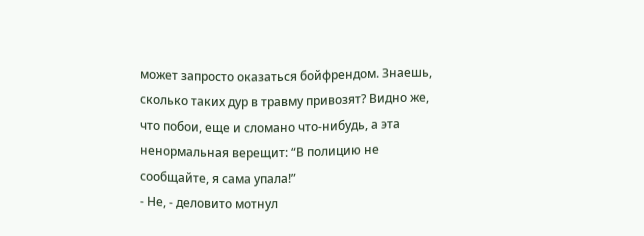может запросто оказаться бойфрендом. Знаешь, сколько таких дур в травму привозят? Видно же, что побои, еще и сломано что-нибудь, а эта ненормальная верещит: “В полицию не сообщайте, я сама упала!”
- Не, - деловито мотнул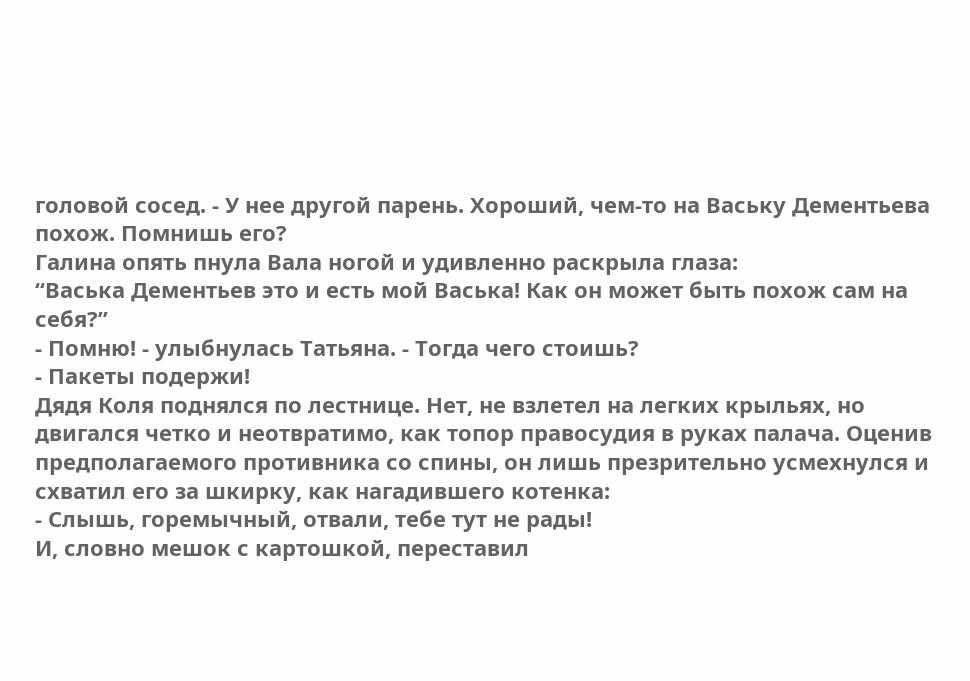головой сосед. - У нее другой парень. Хороший, чем-то на Ваську Дементьева похож. Помнишь его?
Галина опять пнула Вала ногой и удивленно раскрыла глаза:
“Васька Дементьев это и есть мой Васька! Как он может быть похож сам на себя?”
- Помню! - улыбнулась Татьяна. - Тогда чего стоишь?
- Пакеты подержи!
Дядя Коля поднялся по лестнице. Нет, не взлетел на легких крыльях, но двигался четко и неотвратимо, как топор правосудия в руках палача. Оценив предполагаемого противника со спины, он лишь презрительно усмехнулся и схватил его за шкирку, как нагадившего котенка:
- Слышь, горемычный, отвали, тебе тут не рады!
И, словно мешок с картошкой, переставил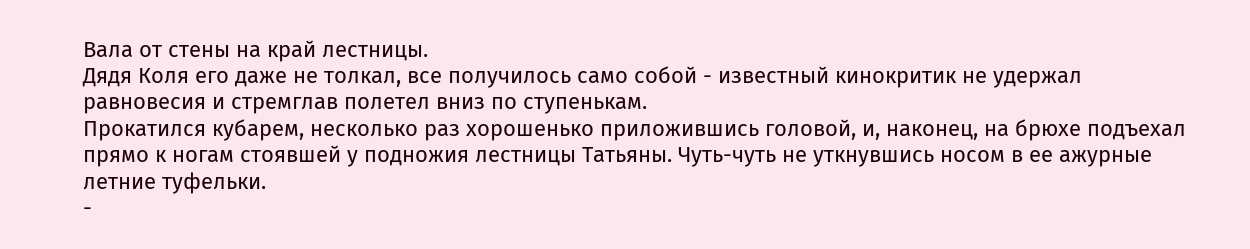Вала от стены на край лестницы.
Дядя Коля его даже не толкал, все получилось само собой - известный кинокритик не удержал равновесия и стремглав полетел вниз по ступенькам.
Прокатился кубарем, несколько раз хорошенько приложившись головой, и, наконец, на брюхе подъехал прямо к ногам стоявшей у подножия лестницы Татьяны. Чуть-чуть не уткнувшись носом в ее ажурные летние туфельки.
-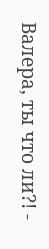Валера, ты что ли?! -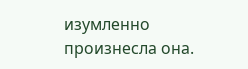изумленно произнесла она.